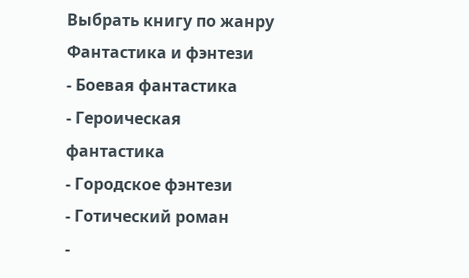Выбрать книгу по жанру
Фантастика и фэнтези
- Боевая фантастика
- Героическая фантастика
- Городское фэнтези
- Готический роман
-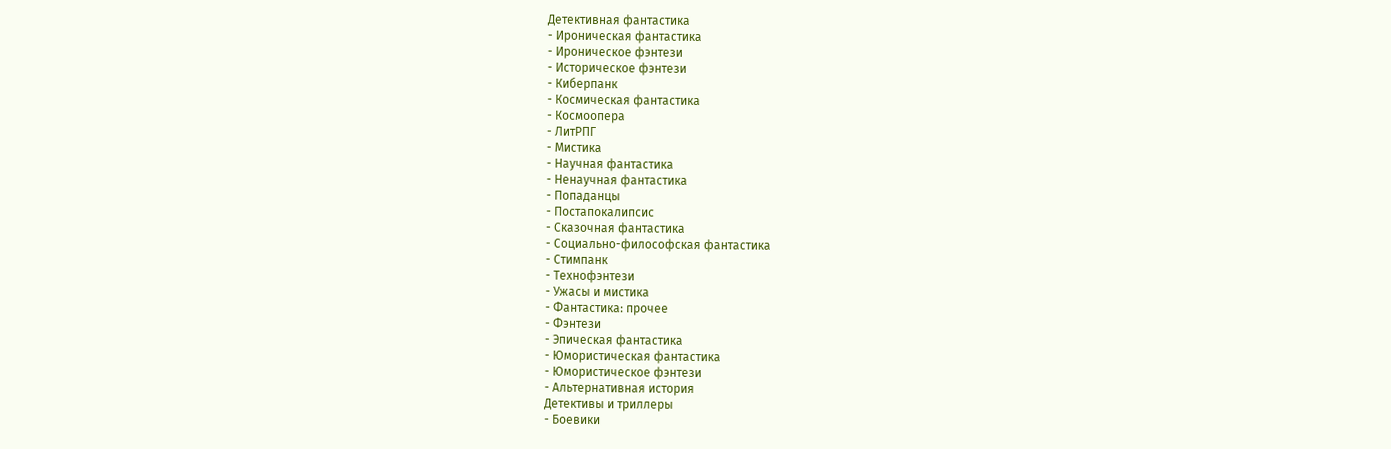Детективная фантастика
- Ироническая фантастика
- Ироническое фэнтези
- Историческое фэнтези
- Киберпанк
- Космическая фантастика
- Космоопера
- ЛитРПГ
- Мистика
- Научная фантастика
- Ненаучная фантастика
- Попаданцы
- Постапокалипсис
- Сказочная фантастика
- Социально-философская фантастика
- Стимпанк
- Технофэнтези
- Ужасы и мистика
- Фантастика: прочее
- Фэнтези
- Эпическая фантастика
- Юмористическая фантастика
- Юмористическое фэнтези
- Альтернативная история
Детективы и триллеры
- Боевики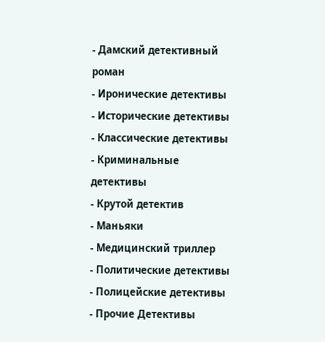- Дамский детективный роман
- Иронические детективы
- Исторические детективы
- Классические детективы
- Криминальные детективы
- Крутой детектив
- Маньяки
- Медицинский триллер
- Политические детективы
- Полицейские детективы
- Прочие Детективы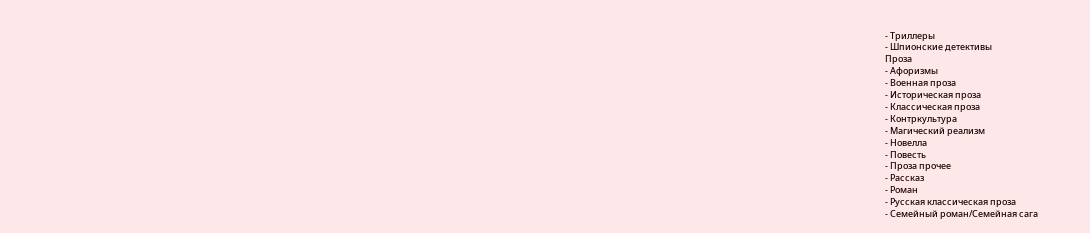- Триллеры
- Шпионские детективы
Проза
- Афоризмы
- Военная проза
- Историческая проза
- Классическая проза
- Контркультура
- Магический реализм
- Новелла
- Повесть
- Проза прочее
- Рассказ
- Роман
- Русская классическая проза
- Семейный роман/Семейная сага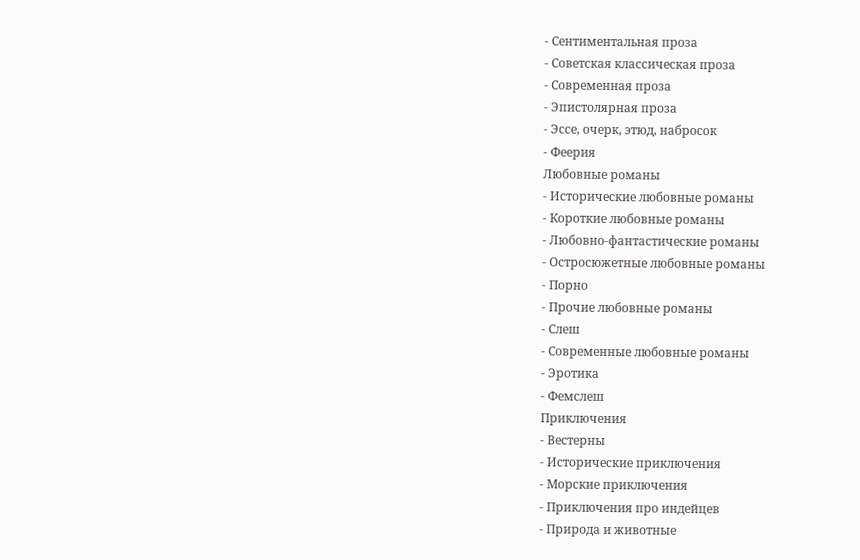- Сентиментальная проза
- Советская классическая проза
- Современная проза
- Эпистолярная проза
- Эссе, очерк, этюд, набросок
- Феерия
Любовные романы
- Исторические любовные романы
- Короткие любовные романы
- Любовно-фантастические романы
- Остросюжетные любовные романы
- Порно
- Прочие любовные романы
- Слеш
- Современные любовные романы
- Эротика
- Фемслеш
Приключения
- Вестерны
- Исторические приключения
- Морские приключения
- Приключения про индейцев
- Природа и животные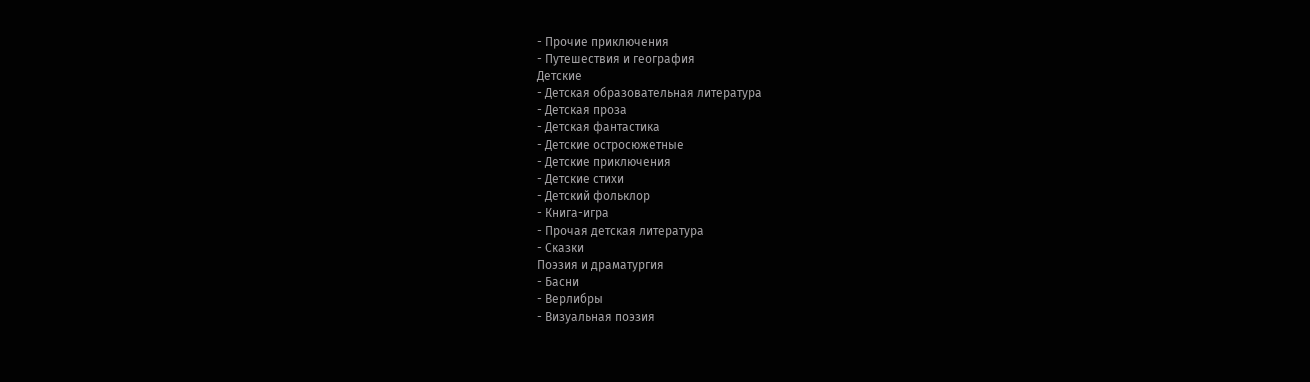- Прочие приключения
- Путешествия и география
Детские
- Детская образовательная литература
- Детская проза
- Детская фантастика
- Детские остросюжетные
- Детские приключения
- Детские стихи
- Детский фольклор
- Книга-игра
- Прочая детская литература
- Сказки
Поэзия и драматургия
- Басни
- Верлибры
- Визуальная поэзия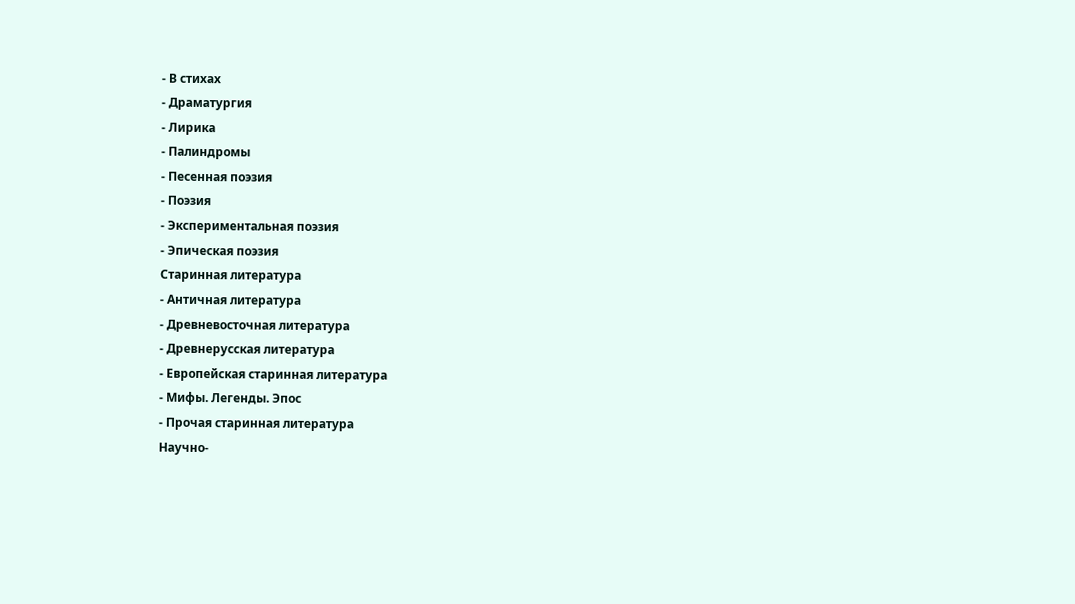- В стихах
- Драматургия
- Лирика
- Палиндромы
- Песенная поэзия
- Поэзия
- Экспериментальная поэзия
- Эпическая поэзия
Старинная литература
- Античная литература
- Древневосточная литература
- Древнерусская литература
- Европейская старинная литература
- Мифы. Легенды. Эпос
- Прочая старинная литература
Научно-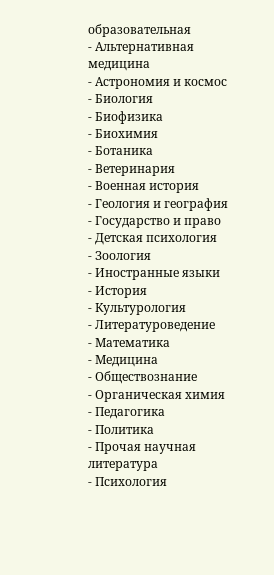образовательная
- Альтернативная медицина
- Астрономия и космос
- Биология
- Биофизика
- Биохимия
- Ботаника
- Ветеринария
- Военная история
- Геология и география
- Государство и право
- Детская психология
- Зоология
- Иностранные языки
- История
- Культурология
- Литературоведение
- Математика
- Медицина
- Обществознание
- Органическая химия
- Педагогика
- Политика
- Прочая научная литература
- Психология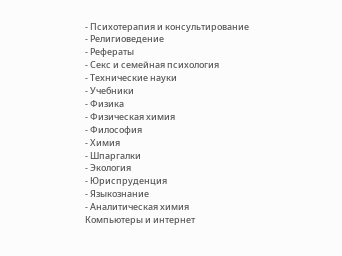- Психотерапия и консультирование
- Религиоведение
- Рефераты
- Секс и семейная психология
- Технические науки
- Учебники
- Физика
- Физическая химия
- Философия
- Химия
- Шпаргалки
- Экология
- Юриспруденция
- Языкознание
- Аналитическая химия
Компьютеры и интернет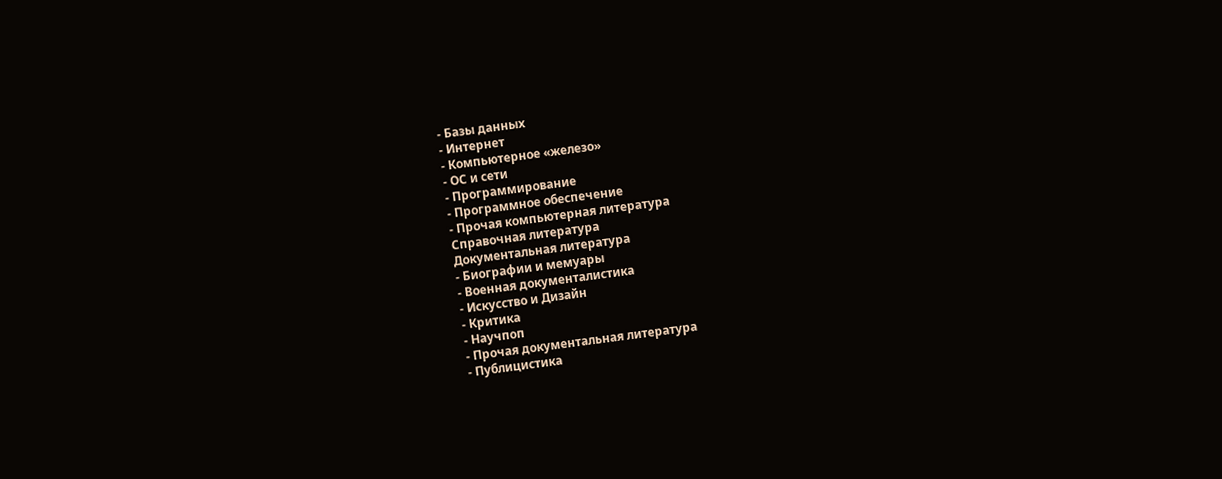- Базы данных
- Интернет
- Компьютерное «железо»
- ОС и сети
- Программирование
- Программное обеспечение
- Прочая компьютерная литература
Справочная литература
Документальная литература
- Биографии и мемуары
- Военная документалистика
- Искусство и Дизайн
- Критика
- Научпоп
- Прочая документальная литература
- Публицистика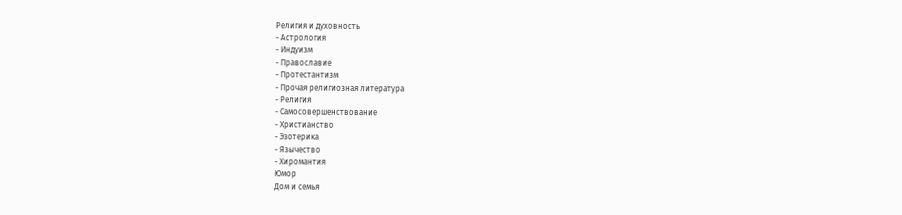Религия и духовность
- Астрология
- Индуизм
- Православие
- Протестантизм
- Прочая религиозная литература
- Религия
- Самосовершенствование
- Христианство
- Эзотерика
- Язычество
- Хиромантия
Юмор
Дом и семья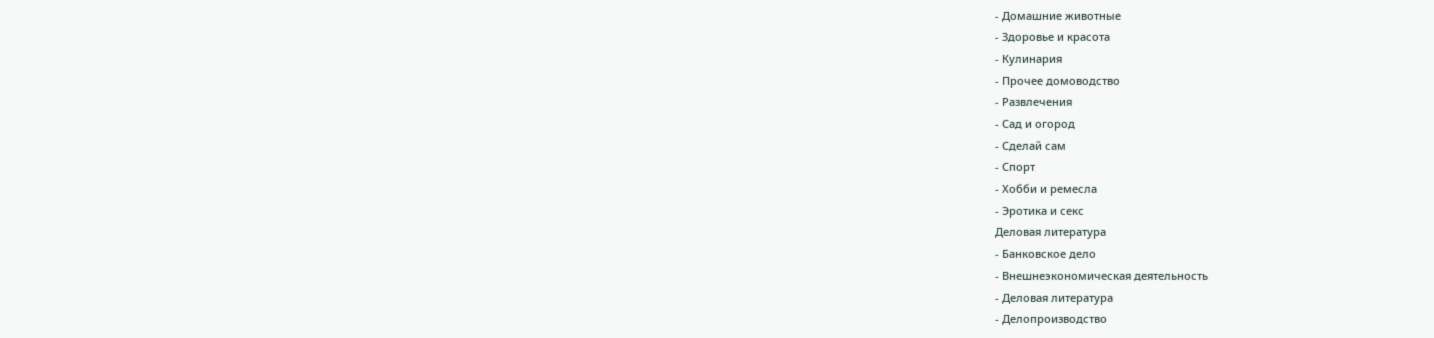- Домашние животные
- Здоровье и красота
- Кулинария
- Прочее домоводство
- Развлечения
- Сад и огород
- Сделай сам
- Спорт
- Хобби и ремесла
- Эротика и секс
Деловая литература
- Банковское дело
- Внешнеэкономическая деятельность
- Деловая литература
- Делопроизводство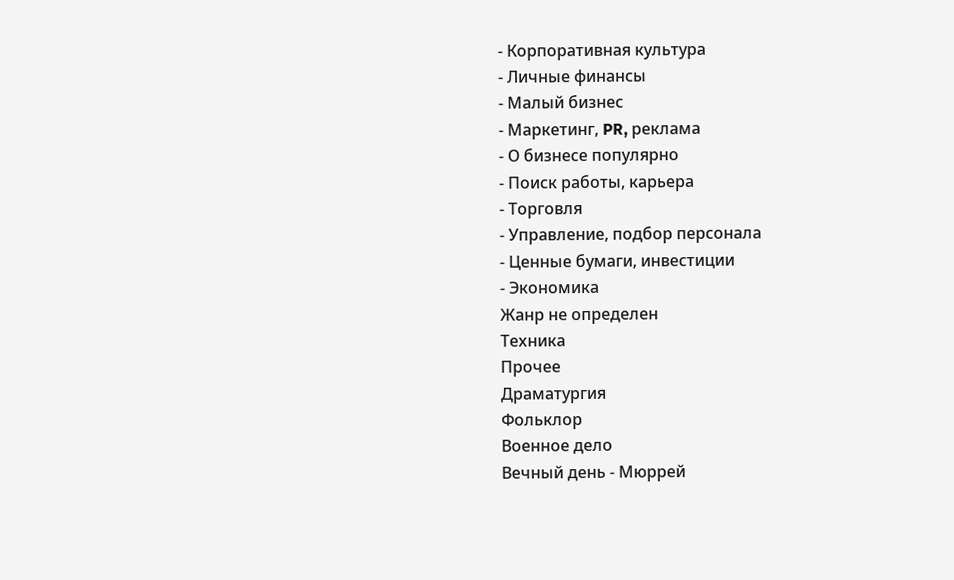- Корпоративная культура
- Личные финансы
- Малый бизнес
- Маркетинг, PR, реклама
- О бизнесе популярно
- Поиск работы, карьера
- Торговля
- Управление, подбор персонала
- Ценные бумаги, инвестиции
- Экономика
Жанр не определен
Техника
Прочее
Драматургия
Фольклор
Военное дело
Вечный день - Мюррей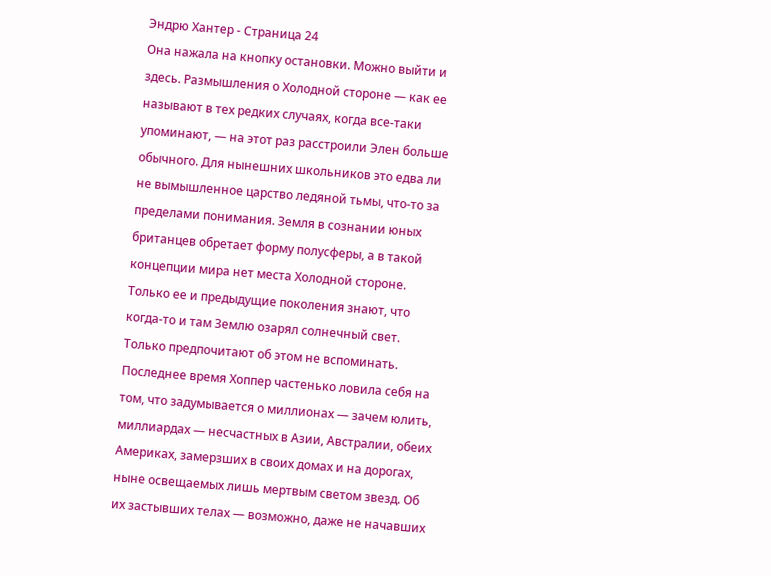Эндрю Хантер - Страница 24
Она нажала на кнопку остановки. Можно выйти и здесь. Размышления о Холодной стороне — как ее называют в тех редких случаях, когда все-таки упоминают, — на этот раз расстроили Элен больше обычного. Для нынешних школьников это едва ли не вымышленное царство ледяной тьмы, что-то за пределами понимания. Земля в сознании юных британцев обретает форму полусферы, а в такой концепции мира нет места Холодной стороне. Только ее и предыдущие поколения знают, что когда-то и там Землю озарял солнечный свет. Только предпочитают об этом не вспоминать.
Последнее время Хоппер частенько ловила себя на том, что задумывается о миллионах — зачем юлить, миллиардах — несчастных в Азии, Австралии, обеих Америках, замерзших в своих домах и на дорогах, ныне освещаемых лишь мертвым светом звезд. Об их застывших телах — возможно, даже не начавших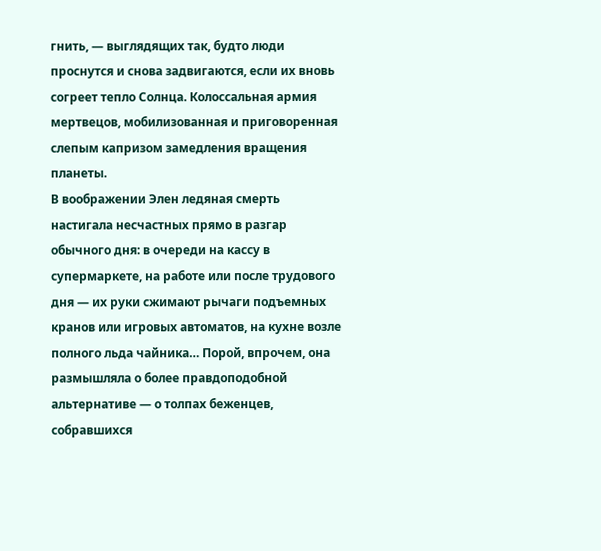гнить, — выглядящих так, будто люди проснутся и снова задвигаются, если их вновь согреет тепло Солнца. Колоссальная армия мертвецов, мобилизованная и приговоренная слепым капризом замедления вращения планеты.
В воображении Элен ледяная смерть настигала несчастных прямо в разгар обычного дня: в очереди на кассу в супермаркете, на работе или после трудового дня — их руки сжимают рычаги подъемных кранов или игровых автоматов, на кухне возле полного льда чайника… Порой, впрочем, она размышляла о более правдоподобной альтернативе — о толпах беженцев, собравшихся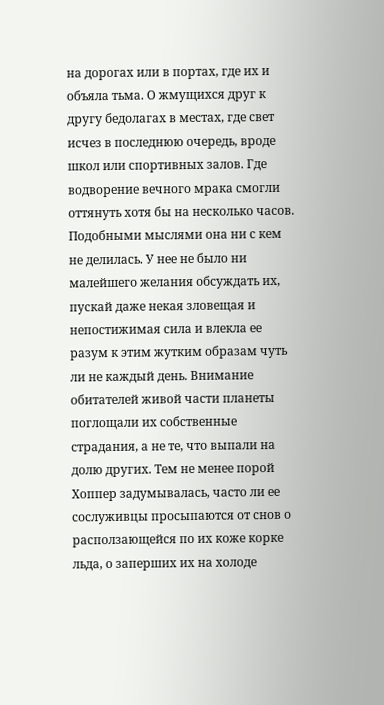на дорогах или в портах, где их и объяла тьма. О жмущихся друг к другу бедолагах в местах, где свет исчез в последнюю очередь, вроде школ или спортивных залов. Где водворение вечного мрака смогли оттянуть хотя бы на несколько часов.
Подобными мыслями она ни с кем не делилась. У нее не было ни малейшего желания обсуждать их, пускай даже некая зловещая и непостижимая сила и влекла ее разум к этим жутким образам чуть ли не каждый день. Внимание обитателей живой части планеты поглощали их собственные страдания, а не те, что выпали на долю других. Тем не менее порой Хоппер задумывалась, часто ли ее сослуживцы просыпаются от снов о расползающейся по их коже корке льда, о заперших их на холоде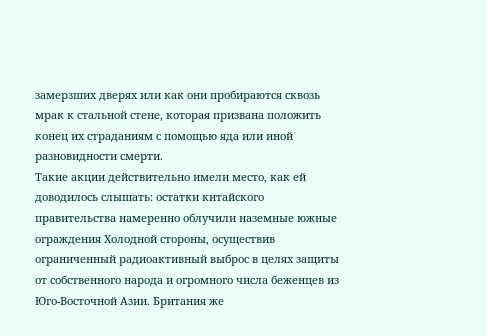замерзших дверях или как они пробираются сквозь мрак к стальной стене, которая призвана положить конец их страданиям с помощью яда или иной разновидности смерти.
Такие акции действительно имели место, как ей доводилось слышать: остатки китайского правительства намеренно облучили наземные южные ограждения Холодной стороны, осуществив ограниченный радиоактивный выброс в целях защиты от собственного народа и огромного числа беженцев из Юго-Восточной Азии. Британия же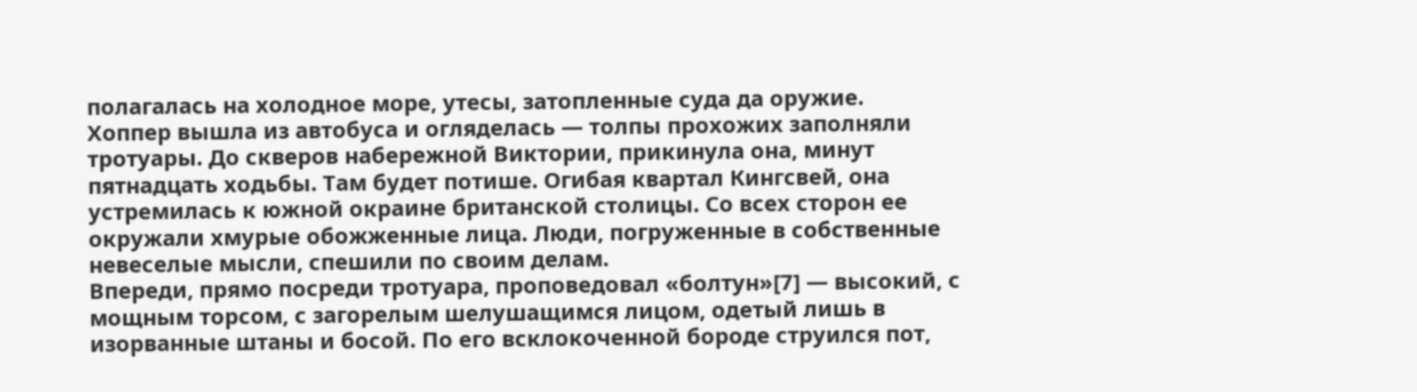полагалась на холодное море, утесы, затопленные суда да оружие.
Хоппер вышла из автобуса и огляделась — толпы прохожих заполняли тротуары. До скверов набережной Виктории, прикинула она, минут пятнадцать ходьбы. Там будет потише. Огибая квартал Кингсвей, она устремилась к южной окраине британской столицы. Со всех сторон ее окружали хмурые обожженные лица. Люди, погруженные в собственные невеселые мысли, спешили по своим делам.
Впереди, прямо посреди тротуара, проповедовал «болтун»[7] — высокий, с мощным торсом, с загорелым шелушащимся лицом, одетый лишь в изорванные штаны и босой. По его всклокоченной бороде струился пот,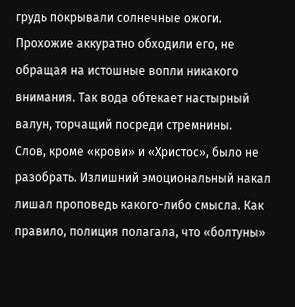грудь покрывали солнечные ожоги.
Прохожие аккуратно обходили его, не обращая на истошные вопли никакого внимания. Так вода обтекает настырный валун, торчащий посреди стремнины.
Слов, кроме «крови» и «Христос», было не разобрать. Излишний эмоциональный накал лишал проповедь какого-либо смысла. Как правило, полиция полагала, что «болтуны»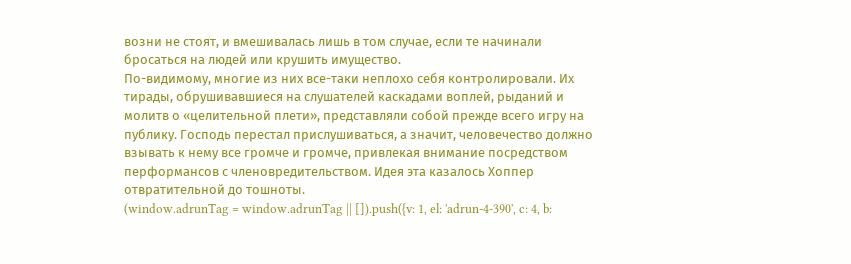возни не стоят, и вмешивалась лишь в том случае, если те начинали бросаться на людей или крушить имущество.
По-видимому, многие из них все-таки неплохо себя контролировали. Их тирады, обрушивавшиеся на слушателей каскадами воплей, рыданий и молитв о «целительной плети», представляли собой прежде всего игру на публику. Господь перестал прислушиваться, а значит, человечество должно взывать к нему все громче и громче, привлекая внимание посредством перформансов с членовредительством. Идея эта казалось Хоппер отвратительной до тошноты.
(window.adrunTag = window.adrunTag || []).push({v: 1, el: 'adrun-4-390', c: 4, b: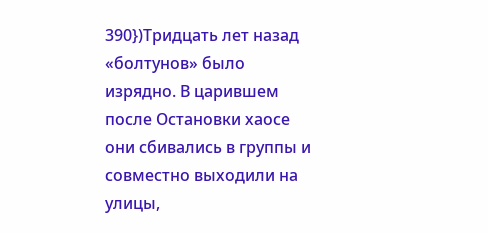390})Тридцать лет назад «болтунов» было изрядно. В царившем после Остановки хаосе они сбивались в группы и совместно выходили на улицы,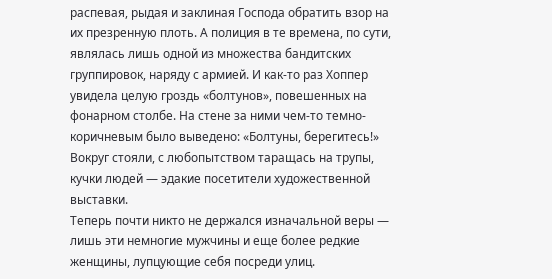распевая, рыдая и заклиная Господа обратить взор на их презренную плоть. А полиция в те времена, по сути, являлась лишь одной из множества бандитских группировок, наряду с армией. И как-то раз Хоппер увидела целую гроздь «болтунов», повешенных на фонарном столбе. На стене за ними чем-то темно-коричневым было выведено: «Болтуны, берегитесь!» Вокруг стояли, с любопытством таращась на трупы, кучки людей — эдакие посетители художественной выставки.
Теперь почти никто не держался изначальной веры — лишь эти немногие мужчины и еще более редкие женщины, лупцующие себя посреди улиц.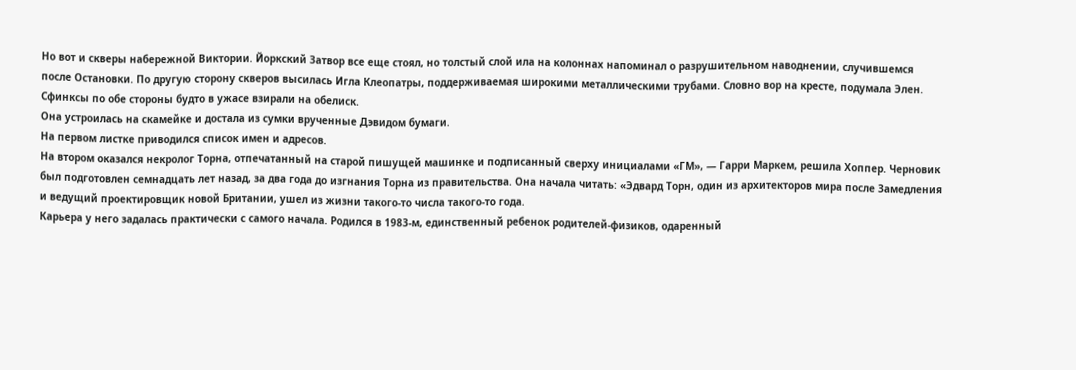Но вот и скверы набережной Виктории. Йоркский Затвор все еще стоял, но толстый слой ила на колоннах напоминал о разрушительном наводнении, случившемся после Остановки. По другую сторону скверов высилась Игла Клеопатры, поддерживаемая широкими металлическими трубами. Словно вор на кресте, подумала Элен. Сфинксы по обе стороны будто в ужасе взирали на обелиск.
Она устроилась на скамейке и достала из сумки врученные Дэвидом бумаги.
На первом листке приводился список имен и адресов.
На втором оказался некролог Торна, отпечатанный на старой пишущей машинке и подписанный сверху инициалами «ГМ», — Гарри Маркем, решила Хоппер. Черновик был подготовлен семнадцать лет назад, за два года до изгнания Торна из правительства. Она начала читать: «Эдвард Торн, один из архитекторов мира после Замедления и ведущий проектировщик новой Британии, ушел из жизни такого-то числа такого-то года.
Карьера у него задалась практически с самого начала. Родился в 1983-м, единственный ребенок родителей-физиков, одаренный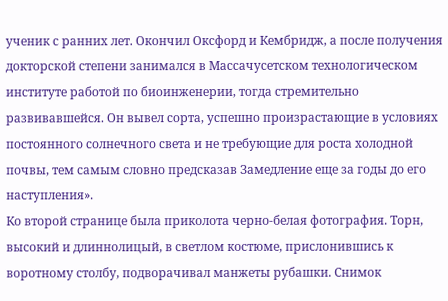ученик с ранних лет. Окончил Оксфорд и Кембридж, а после получения докторской степени занимался в Массачусетском технологическом институте работой по биоинженерии, тогда стремительно развивавшейся. Он вывел сорта, успешно произрастающие в условиях постоянного солнечного света и не требующие для роста холодной почвы, тем самым словно предсказав Замедление еще за годы до его наступления».
Ко второй странице была приколота черно-белая фотография. Торн, высокий и длиннолицый, в светлом костюме, прислонившись к воротному столбу, подворачивал манжеты рубашки. Снимок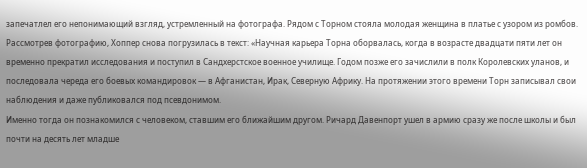запечатлел его непонимающий взгляд, устремленный на фотографа. Рядом с Торном стояла молодая женщина в платье с узором из ромбов.
Рассмотрев фотографию, Хоппер снова погрузилась в текст: «Научная карьера Торна оборвалась, когда в возрасте двадцати пяти лет он временно прекратил исследования и поступил в Сандхерстское военное училище. Годом позже его зачислили в полк Королевских уланов, и последовала череда его боевых командировок — в Афганистан, Ирак, Северную Африку. На протяжении этого времени Торн записывал свои наблюдения и даже публиковался под псевдонимом.
Именно тогда он познакомился с человеком, ставшим его ближайшим другом. Ричард Давенпорт ушел в армию сразу же после школы и был почти на десять лет младше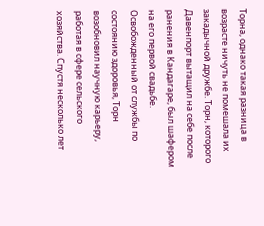Торна, однако такая разница в возрасте ничуть не помешала их закадычной дружбе. Торн, которого Давенпорт вытащил на себе после ранения в Кандагаре, был шафером на его первой свадьбе.
Освобожденный от службы по состоянию здоровья, Торн возобновил научную карьеру, работая в сфере сельского хозяйства. Спустя несколько лет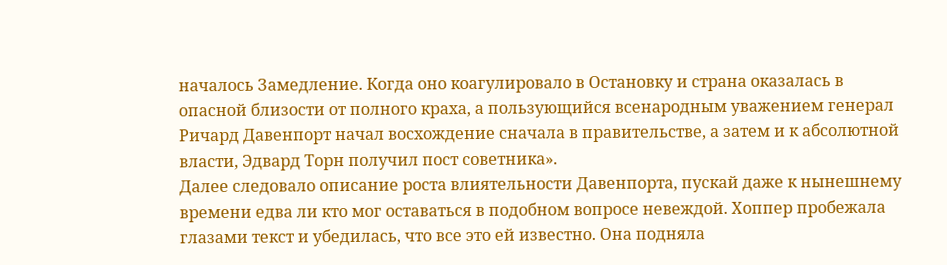началось Замедление. Когда оно коагулировало в Остановку и страна оказалась в опасной близости от полного краха, а пользующийся всенародным уважением генерал Ричард Давенпорт начал восхождение сначала в правительстве, а затем и к абсолютной власти, Эдвард Торн получил пост советника».
Далее следовало описание роста влиятельности Давенпорта, пускай даже к нынешнему времени едва ли кто мог оставаться в подобном вопросе невеждой. Хоппер пробежала глазами текст и убедилась, что все это ей известно. Она подняла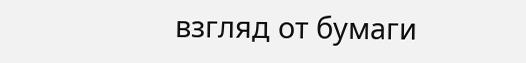взгляд от бумаги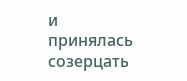и принялась созерцать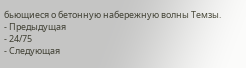бьющиеся о бетонную набережную волны Темзы.
- Предыдущая
- 24/75
- Следующая